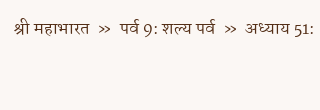श्री महाभारत  »  पर्व 9: शल्य पर्व  »  अध्याय 51: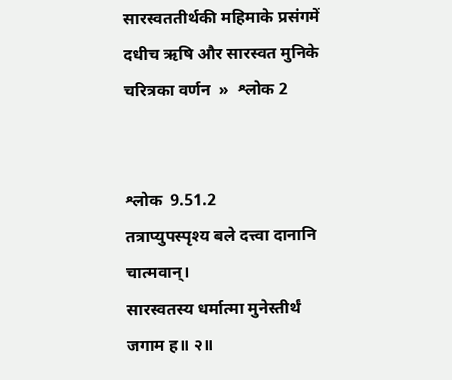सारस्वततीर्थकी महिमाके प्रसंगमें दधीच ऋषि और सारस्वत मुनिके चरित्रका वर्णन  »  श्लोक 2


श्लोक  9.51.2
तत्राप्युपस्पृश्य बले दत्त्वा दानानि चात्मवान्।
सारस्वतस्य धर्मात्मा मुनेस्तीर्थं जगाम ह॥ २॥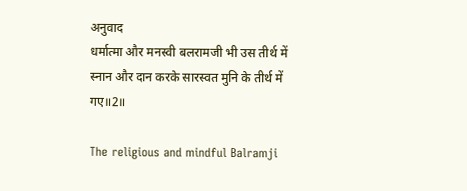अनुवाद
धर्मात्मा और मनस्वी बलरामजी भी उस तीर्थ में स्नान और दान करके सारस्वत मुनि के तीर्थ में गए॥2॥

The religious and mindful Balramji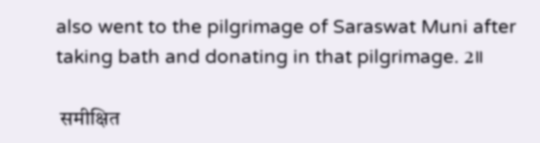also went to the pilgrimage of Saraswat Muni after taking bath and donating in that pilgrimage. 2॥

 समीक्षित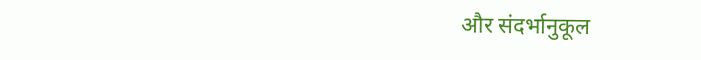और संदर्भानुकूल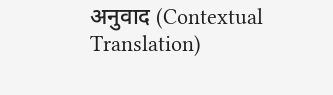अनुवाद (Contextual Translation)